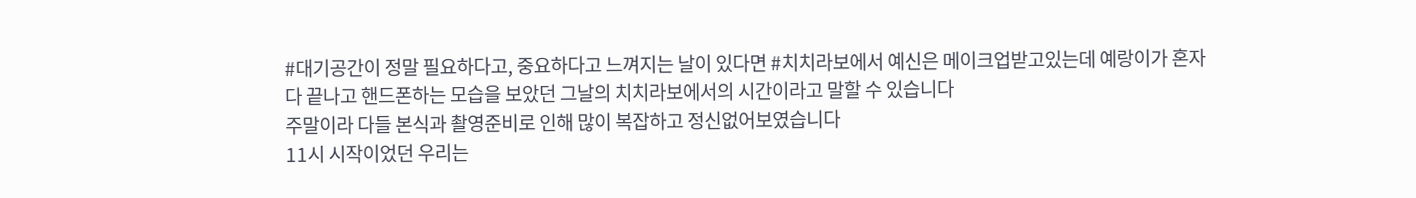#대기공간이 정말 필요하다고, 중요하다고 느껴지는 날이 있다면 #치치라보에서 예신은 메이크업받고있는데 예랑이가 혼자 다 끝나고 핸드폰하는 모습을 보았던 그날의 치치라보에서의 시간이라고 말할 수 있습니다
주말이라 다들 본식과 촬영준비로 인해 많이 복잡하고 정신없어보였습니다
11시 시작이었던 우리는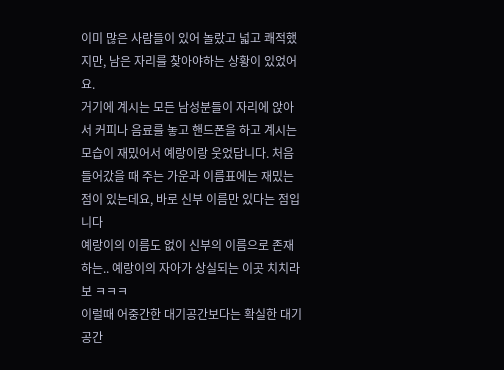이미 많은 사람들이 있어 놀랐고 넓고 쾌적했지만, 남은 자리를 찾아야하는 상황이 있었어요.
거기에 계시는 모든 남성분들이 자리에 앉아서 커피나 음료를 놓고 핸드폰을 하고 계시는 모습이 재밌어서 예랑이랑 웃었답니다. 처음 들어갔을 때 주는 가운과 이름표에는 재밌는 점이 있는데요, 바로 신부 이름만 있다는 점입니다
예랑이의 이름도 없이 신부의 이름으로 존재하는.. 예랑이의 자아가 상실되는 이곳 치치라보 ㅋㅋㅋ
이럴때 어중간한 대기공간보다는 확실한 대기공간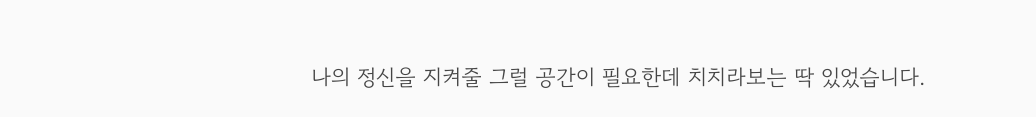나의 정신을 지켜줄 그럴 공간이 필요한데 치치라보는 딱 있었습니다.